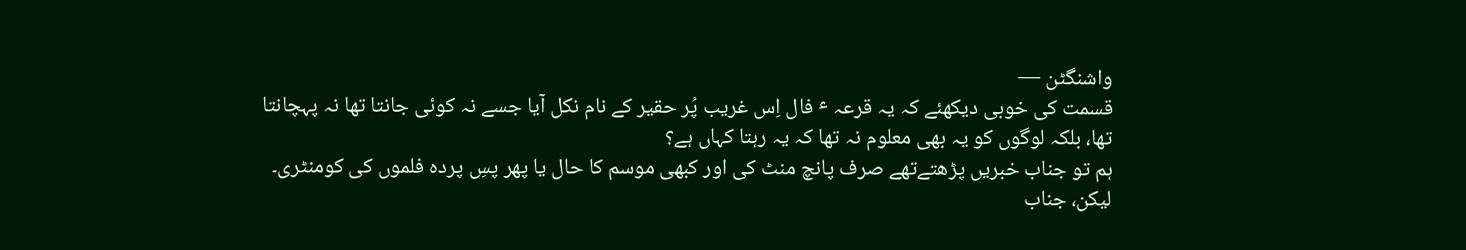واشنگٹن —
قسمت کی خوبی دیکھئے کہ یہ قرعہ ٴ فال اِس غریب پُر حقیر کے نام نکل آیا جسے نہ کوئی جانتا تھا نہ پہچانتا تھا، بلکہ لوگوں کو یہ بھی معلوم نہ تھا کہ یہ رہتا کہاں ہے؟
ہم تو جناب خبریں پڑھتےتھے صرف پانچ منٹ کی اور کبھی موسم کا حال یا پھر پسِ پردہ فلموں کی کومنٹری۔
لیکن، جناب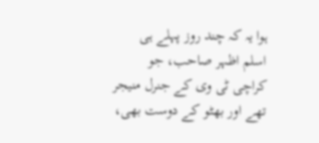ہوا یہ کہ چند روز پہلے ہی اسلم اظہر صاحب، جو کراچی ٹی وی کے جنرل منیجر تھے اور بھٹو کے دوست بھی،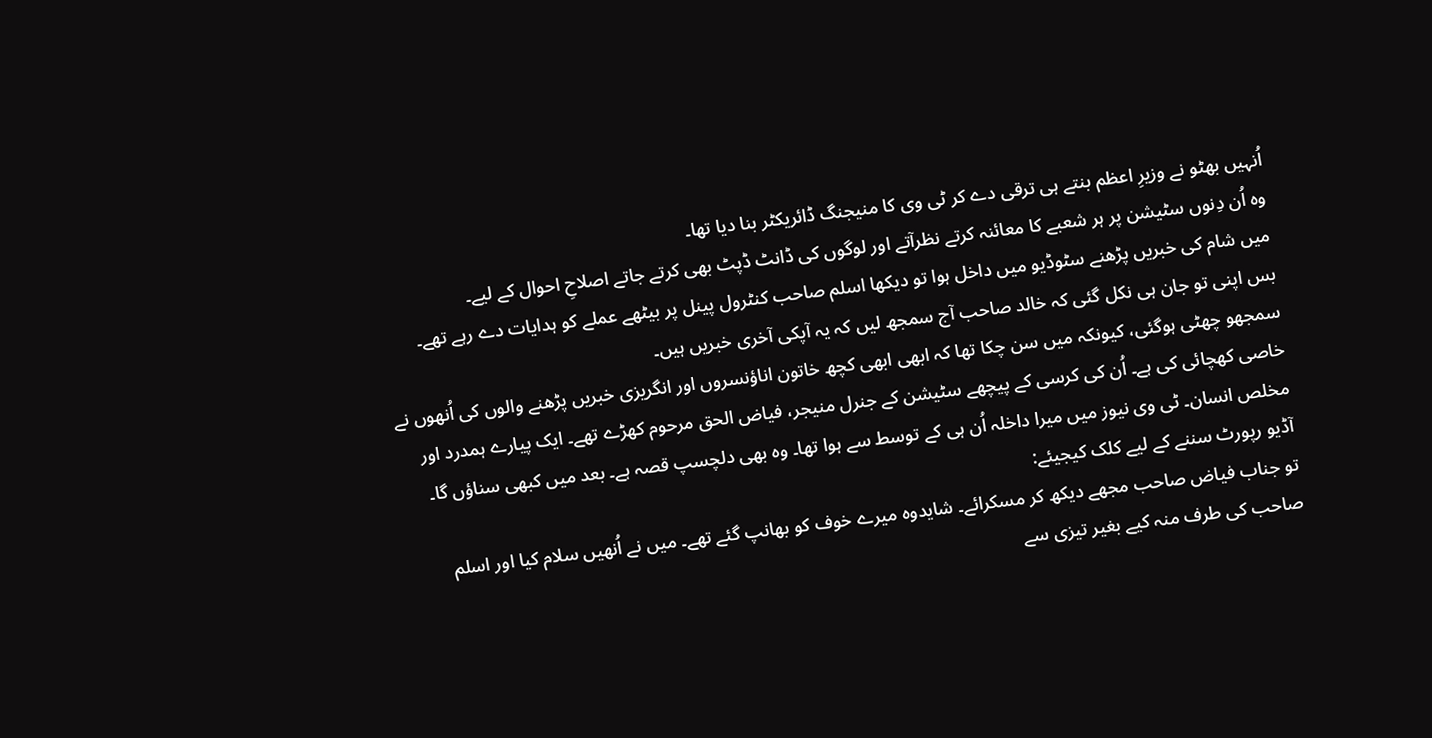اُنہیں بھٹو نے وزیرِ اعظم بنتے ہی ترقی دے کر ٹی وی کا منیجنگ ڈائریکٹر بنا دیا تھا۔
وہ اُن دِنوں سٹیشن پر ہر شعبے کا معائنہ کرتے نظرآتے اور لوگوں کی ڈانٹ ڈپٹ بھی کرتے جاتے اصلاحِ احوال کے لیے۔
میں شام کی خبریں پڑھنے سٹوڈیو میں داخل ہوا تو دیکھا اسلم صاحب کنٹرول پینل پر بیٹھے عملے کو ہدایات دے رہے تھے۔
بس اپنی تو جان ہی نکل گئی کہ خالد صاحب آج سمجھ لیں کہ یہ آپکی آخری خبریں ہیں۔
سمجھو چھٹی ہوگئی، کیونکہ میں سن چکا تھا کہ ابھی ابھی کچھ خاتون اناؤنسروں اور انگریزی خبریں پڑھنے والوں کی اُنھوں نے خاصی کھچائی کی ہے۔ اُن کی کرسی کے پیچھے سٹیشن کے جنرل منیجر، فیاض الحق مرحوم کھڑے تھے۔ ایک پیارے ہمدرد اور مخلص انسان۔ ٹی وی نیوز میں میرا داخلہ اُن ہی کے توسط سے ہوا تھا۔ وہ بھی دلچسپ قصہ ہے۔ بعد میں کبھی سناؤں گا۔
آڈیو رپورٹ سننے کے لیے کلک کیجیئے:
تو جناب فیاض صاحب مجھے دیکھ کر مسکرائے۔ شایدوہ میرے خوف کو بھانپ گئے تھے۔ میں نے اُنھیں سلام کیا اور اسلم صاحب کی طرف منہ کیے بغیر تیزی سے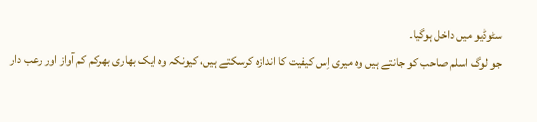سٹوڈیو میں داخل ہوگیا۔
جو لوگ اسلم صاحب کو جانتے ہیں وہ میری اِس کیفیت کا اندازہ کرسکتے ہیں، کیونکہ وہ ایک بھاری بھرکم کم آواز اور رعب دار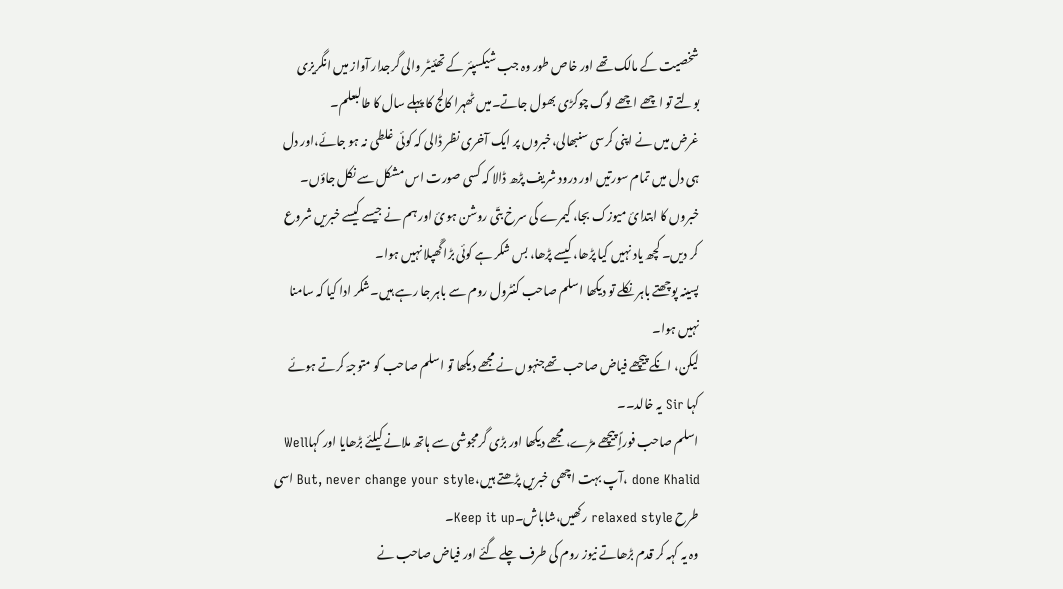شخصیت کے مالک تھے اور خاص طور وہ جب شیکسپئر کے تھئیٹر والی گرجدار آواز میں انگریزی بولتے تو اچھے اچھے لوگ چوکڑی بھول جاتے۔میں ٹھہرا کالج کا پہلے سال کا طالبعلم۔
غرض میں نے اپنی کرسی سنبھالی،خبروں پر ایک آخری نظر ڈالی کہ کوئی غلطی نہ ہو جائے،اور دل ہی دل میں تمام سورتیں اور درود شریف پڑھ ڈالا کہ کسی صورت اس مشکل سے نکل جاؤں۔
خبروں کا ابتدائ میوزک بجا، کیمرے کی سرخ بتّی روشن ہوئ اور ہم نے جیسے کیسے خبریں شروع کر دیں۔ کچھ یاد نہیں کیا پڑھا، کیسے پڑھا، بس شکر ہے کوئی بڑا گَھپلا نہیں ہوا۔
پسینہ پوچھتے باہر نکلے تو دیکھا اسلم صاحب کنٹرول روم سے باہر جا رہے ہیں۔شکر ادا کیا کہ سامنا نہیں ہوا۔
لیکن، انکے پیچھے فیاض صاحب تھےجنہوں نے مجھے دیکھا تو اسلم صاحب کو متوجہّ کرتے ہوئے کہا Sir یہ خالد۔۔
اسلم صاحب فوراًٍ پیچھے مڑے، مجھے دیکھا اور بڑی گرمجوشی سے ہاتھ ملانے کیلئے بڑھایا اور کہاWell done Khalid ،آپ بہت اچھی خبریں پڑھتے ہیں،But, never change your style اسی طرح relaxed style رکھیں،شاباش۔Keep it up۔
وہ یہ کہہ کر قدم بڑھاتے نیوز روم کی طرف چلے گئے اور فیاض صاحب نے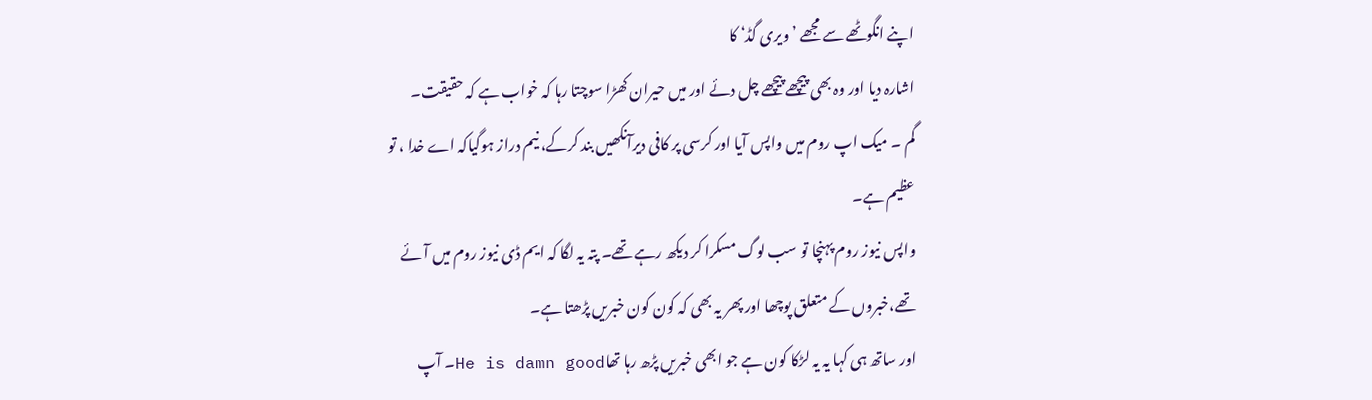اپنے انگوٹھے سے مجھے ’ویری گڈ‘ کا
اشارہ دیا اور وہ بھی پیچھے پیچھے چل دئے اور میں حیران کھڑا سوچتا رہا کہ خواب ہے کہ حقیقت۔
گم ۔ میک اپ روم میں واپس آیا اور کرسی پر کافی دیرآنکھیں بند کرکے، نیم دراز ہوگیاکہ اے خدا ، تو عظیم ہے۔
واپس نیوز روم پہنچا تو سب لوگ مسکرا کر دیکھ رہے تھے۔ پتہ یہ لگا کہ ایم ڈی نیوز روم میں آئے تھے،خبروں کے متعلق پوچھا اور پھر یہ بھی کہ کون کون خبریں پڑھتا ہے۔
اور ساتھ ہی کہا یہ یہ لڑکا کون ہے جو ابھی خبریں پڑھ رہا تھاHe is damn good۔ آپ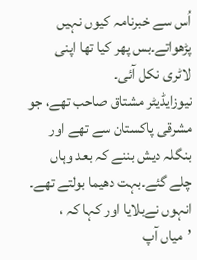اُس سے خبرنامہ کیوں نہیں پڑھواتے۔بس پھر کیا تھا اپنی لاٹری نکل آئی۔
نیوزایڈیٹر مشتاق صاحب تھے، جو مشرقی پاکستان سے تھے اور بنگلہ دیش بننے کہ بعد وہاں چلے گئے۔بہت دھیما بولتے تھے۔ انہوں نےبلایا اور کہا کہ ، ’میاں آپ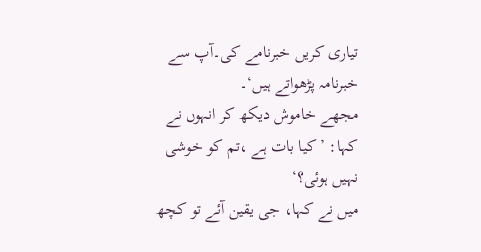تیاری کریں خبرنامے کی۔آپ سے خبرنامہ پڑھواتے ہیں‘۔
مجھے خاموش دیکھ کر انہوں نے کہا: ’کیا بات ہے ،تم کو خوشی نہیں ہوئی؟‘
میں نے کہا، جی یقین آئے تو کچھ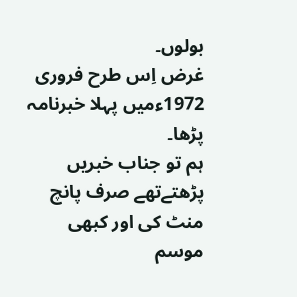بولوں۔
غرض اِس طرح فروری 1972ءمیں پہلا خبرنامہ پڑھا۔
ہم تو جناب خبریں پڑھتےتھے صرف پانچ منٹ کی اور کبھی موسم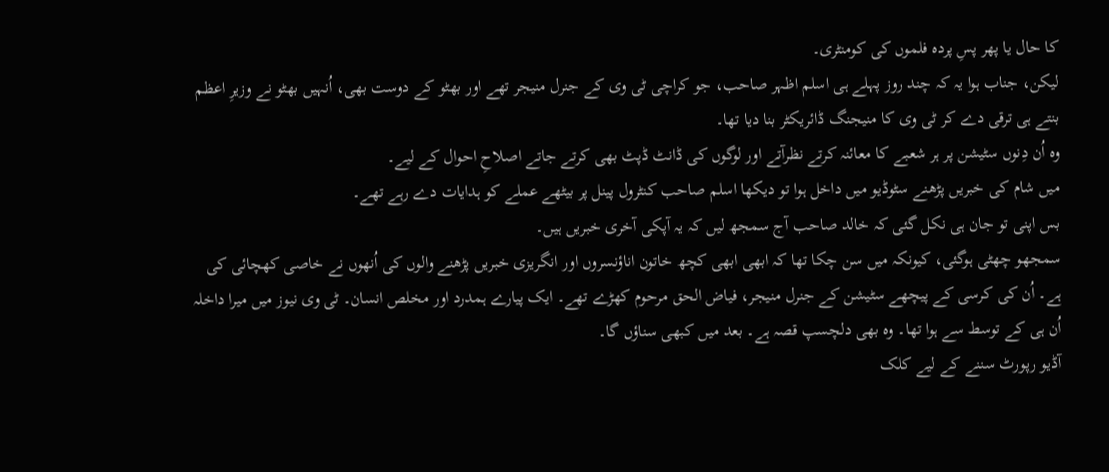کا حال یا پھر پسِ پردہ فلموں کی کومنٹری۔
لیکن، جناب ہوا یہ کہ چند روز پہلے ہی اسلم اظہر صاحب، جو کراچی ٹی وی کے جنرل منیجر تھے اور بھٹو کے دوست بھی، اُنہیں بھٹو نے وزیرِ اعظم بنتے ہی ترقی دے کر ٹی وی کا منیجنگ ڈائریکٹر بنا دیا تھا۔
وہ اُن دِنوں سٹیشن پر ہر شعبے کا معائنہ کرتے نظرآتے اور لوگوں کی ڈانٹ ڈپٹ بھی کرتے جاتے اصلاحِ احوال کے لیے۔
میں شام کی خبریں پڑھنے سٹوڈیو میں داخل ہوا تو دیکھا اسلم صاحب کنٹرول پینل پر بیٹھے عملے کو ہدایات دے رہے تھے۔
بس اپنی تو جان ہی نکل گئی کہ خالد صاحب آج سمجھ لیں کہ یہ آپکی آخری خبریں ہیں۔
سمجھو چھٹی ہوگئی، کیونکہ میں سن چکا تھا کہ ابھی ابھی کچھ خاتون اناؤنسروں اور انگریزی خبریں پڑھنے والوں کی اُنھوں نے خاصی کھچائی کی ہے۔ اُن کی کرسی کے پیچھے سٹیشن کے جنرل منیجر، فیاض الحق مرحوم کھڑے تھے۔ ایک پیارے ہمدرد اور مخلص انسان۔ ٹی وی نیوز میں میرا داخلہ اُن ہی کے توسط سے ہوا تھا۔ وہ بھی دلچسپ قصہ ہے۔ بعد میں کبھی سناؤں گا۔
آڈیو رپورٹ سننے کے لیے کلک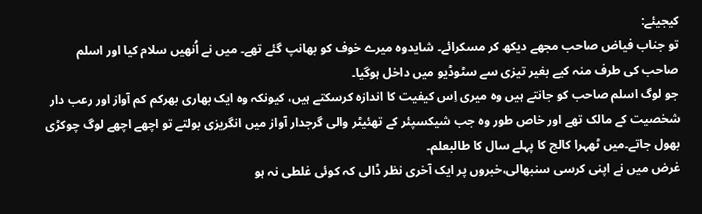کیجیئے:
تو جناب فیاض صاحب مجھے دیکھ کر مسکرائے۔ شایدوہ میرے خوف کو بھانپ گئے تھے۔ میں نے اُنھیں سلام کیا اور اسلم صاحب کی طرف منہ کیے بغیر تیزی سے سٹوڈیو میں داخل ہوگیا۔
جو لوگ اسلم صاحب کو جانتے ہیں وہ میری اِس کیفیت کا اندازہ کرسکتے ہیں، کیونکہ وہ ایک بھاری بھرکم کم آواز اور رعب دار شخصیت کے مالک تھے اور خاص طور وہ جب شیکسپئر کے تھئیٹر والی گرجدار آواز میں انگریزی بولتے تو اچھے اچھے لوگ چوکڑی بھول جاتے۔میں ٹھہرا کالج کا پہلے سال کا طالبعلم۔
غرض میں نے اپنی کرسی سنبھالی،خبروں پر ایک آخری نظر ڈالی کہ کوئی غلطی نہ ہو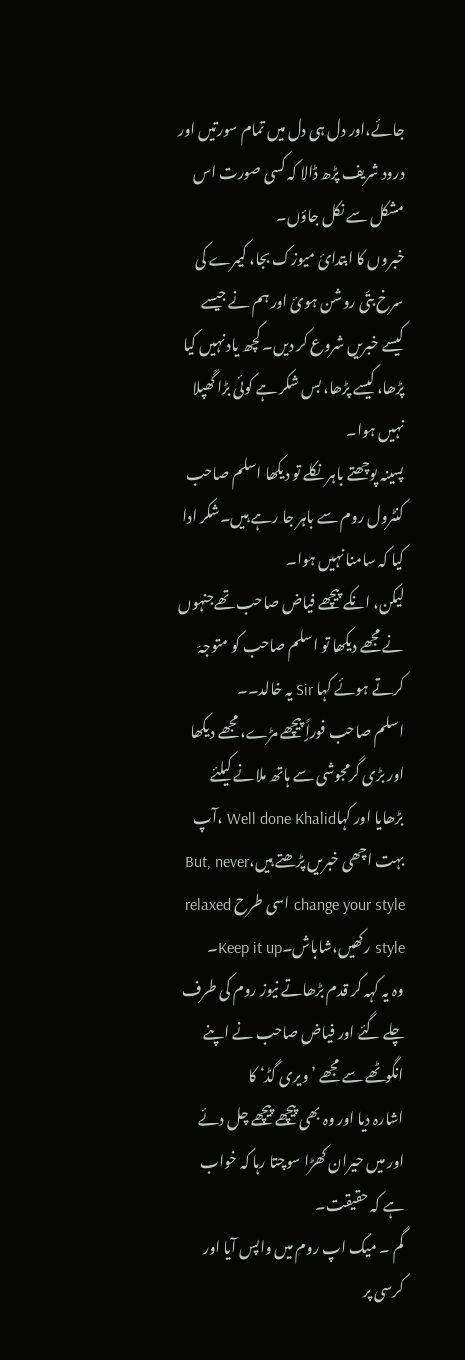جائے،اور دل ہی دل میں تمام سورتیں اور درود شریف پڑھ ڈالا کہ کسی صورت اس مشکل سے نکل جاؤں۔
خبروں کا ابتدائ میوزک بجا، کیمرے کی سرخ بتّی روشن ہوئ اور ہم نے جیسے کیسے خبریں شروع کر دیں۔ کچھ یاد نہیں کیا پڑھا، کیسے پڑھا، بس شکر ہے کوئی بڑا گَھپلا نہیں ہوا۔
پسینہ پوچھتے باہر نکلے تو دیکھا اسلم صاحب کنٹرول روم سے باہر جا رہے ہیں۔شکر ادا کیا کہ سامنا نہیں ہوا۔
لیکن، انکے پیچھے فیاض صاحب تھےجنہوں نے مجھے دیکھا تو اسلم صاحب کو متوجہّ کرتے ہوئے کہا Sir یہ خالد۔۔
اسلم صاحب فوراًٍ پیچھے مڑے، مجھے دیکھا اور بڑی گرمجوشی سے ہاتھ ملانے کیلئے بڑھایا اور کہاWell done Khalid ،آپ بہت اچھی خبریں پڑھتے ہیں،But, never change your style اسی طرح relaxed style رکھیں،شاباش۔Keep it up۔
وہ یہ کہہ کر قدم بڑھاتے نیوز روم کی طرف چلے گئے اور فیاض صاحب نے اپنے انگوٹھے سے مجھے ’ویری گڈ‘ کا
اشارہ دیا اور وہ بھی پیچھے پیچھے چل دئے اور میں حیران کھڑا سوچتا رہا کہ خواب ہے کہ حقیقت۔
گم ۔ میک اپ روم میں واپس آیا اور کرسی پر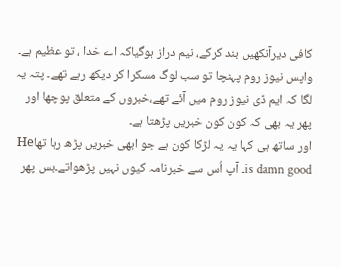کافی دیرآنکھیں بند کرکے، نیم دراز ہوگیاکہ اے خدا ، تو عظیم ہے۔
واپس نیوز روم پہنچا تو سب لوگ مسکرا کر دیکھ رہے تھے۔ پتہ یہ لگا کہ ایم ڈی نیوز روم میں آئے تھے،خبروں کے متعلق پوچھا اور پھر یہ بھی کہ کون کون خبریں پڑھتا ہے۔
اور ساتھ ہی کہا یہ یہ لڑکا کون ہے جو ابھی خبریں پڑھ رہا تھاHe is damn good۔ آپ اُس سے خبرنامہ کیوں نہیں پڑھواتے۔بس پھر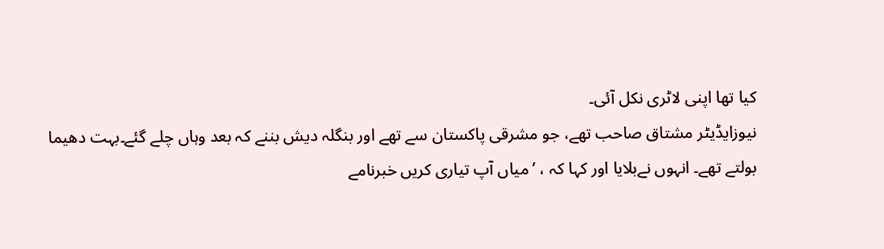کیا تھا اپنی لاٹری نکل آئی۔
نیوزایڈیٹر مشتاق صاحب تھے، جو مشرقی پاکستان سے تھے اور بنگلہ دیش بننے کہ بعد وہاں چلے گئے۔بہت دھیما بولتے تھے۔ انہوں نےبلایا اور کہا کہ ، ’میاں آپ تیاری کریں خبرنامے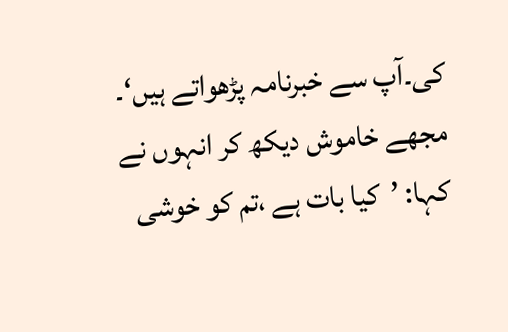کی۔آپ سے خبرنامہ پڑھواتے ہیں‘۔
مجھے خاموش دیکھ کر انہوں نے کہا: ’کیا بات ہے ،تم کو خوشی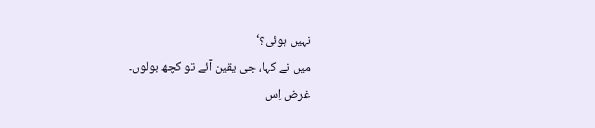نہیں ہوئی؟‘
میں نے کہا، جی یقین آئے تو کچھ بولوں۔
غرض اِس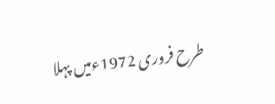طرح فروری 1972ءمیں پہلا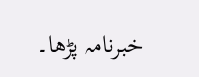خبرنامہ پڑھا۔